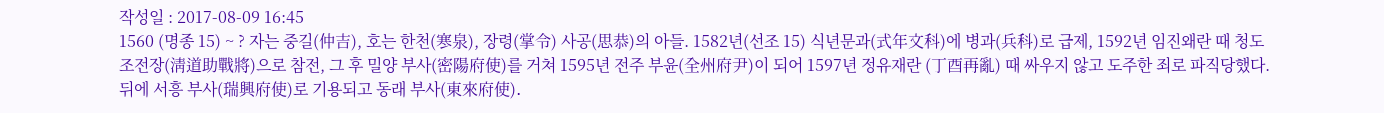작성일 : 2017-08-09 16:45
1560 (명종 15) ~ ? 자는 중길(仲吉), 호는 한천(寒泉), 장령(掌令) 사공(思恭)의 아들. 1582년(선조 15) 식년문과(式年文科)에 병과(兵科)로 급제, 1592년 임진왜란 때 청도 조전장(淸道助戰將)으로 참전, 그 후 밀양 부사(密陽府使)를 거쳐 1595년 전주 부윤(全州府尹)이 되어 1597년 정유재란 (丁酉再亂) 때 싸우지 않고 도주한 죄로 파직당했다.
뒤에 서흥 부사(瑞興府使)로 기용되고 동래 부사(東來府使)․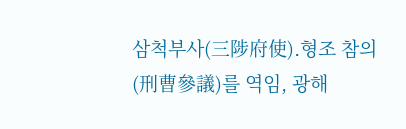삼척부사(三陟府使)․형조 참의(刑曹參議)를 역임, 광해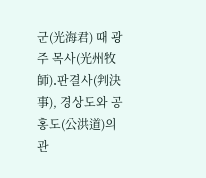군(光海君) 때 광주 목사(光州牧師)․판결사(判決事), 경상도와 공홍도(公洪道)의 관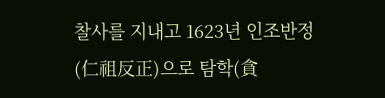찰사를 지내고 1623년 인조반정(仁祖反正)으로 탐학(貪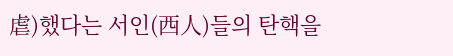虐)했다는 서인(西人)들의 탄핵을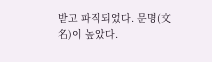받고 파직되었다. 문명(文名)이 높았다.